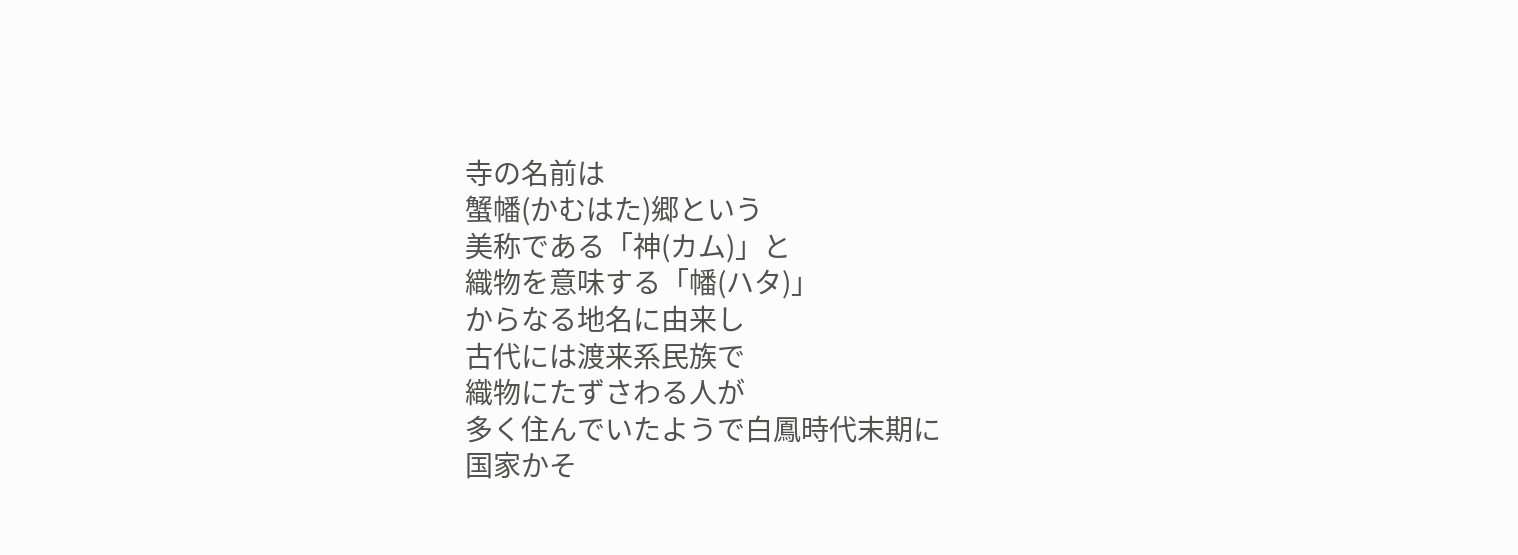寺の名前は
蟹幡(かむはた)郷という
美称である「神(カム)」と
織物を意味する「幡(ハタ)」
からなる地名に由来し
古代には渡来系民族で
織物にたずさわる人が
多く住んでいたようで白鳳時代末期に
国家かそ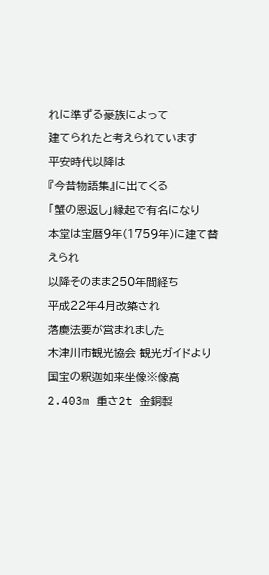れに準ずる豪族によって
建てられたと考えられています
平安時代以降は
『今昔物語集』に出てくる
「蟹の恩返し」縁起で有名になり
本堂は宝暦9年(1759年)に建て替えられ
以降そのまま250年間経ち
平成22年4月改築され
落慶法要が営まれました
木津川市観光協会 観光ガイドより
国宝の釈迦如来坐像※像高2.403m 重さ2t 金銅製